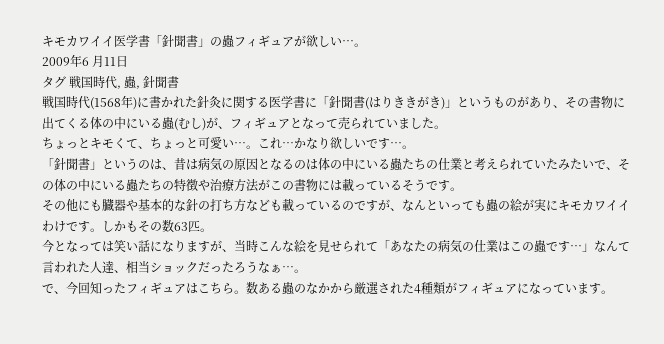キモカワイイ医学書「針聞書」の蟲フィギュアが欲しい…。
2009年6 月11日
タグ 戦国時代, 蟲, 針聞書
戦国時代(1568年)に書かれた針灸に関する医学書に「針聞書(はりききがき)」というものがあり、その書物に出てくる体の中にいる蟲(むし)が、フィギュアとなって売られていました。
ちょっとキモくて、ちょっと可愛い…。これ…かなり欲しいです…。
「針聞書」というのは、昔は病気の原因となるのは体の中にいる蟲たちの仕業と考えられていたみたいで、その体の中にいる蟲たちの特徴や治療方法がこの書物には載っているそうです。
その他にも臓器や基本的な針の打ち方なども載っているのですが、なんといっても蟲の絵が実にキモカワイイわけです。しかもその数63匹。
今となっては笑い話になりますが、当時こんな絵を見せられて「あなたの病気の仕業はこの蟲です…」なんて言われた人達、相当ショックだったろうなぁ…。
で、今回知ったフィギュアはこちら。数ある蟲のなかから厳選された4種類がフィギュアになっています。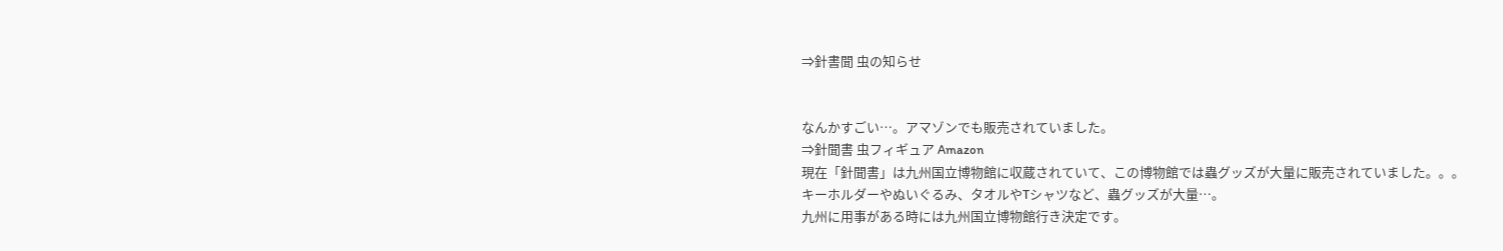⇒針書聞 虫の知らせ


なんかすごい…。アマゾンでも販売されていました。
⇒針聞書 虫フィギュア Amazon
現在「針聞書」は九州国立博物館に収蔵されていて、この博物館では蟲グッズが大量に販売されていました。。。
キーホルダーやぬいぐるみ、タオルやTシャツなど、蟲グッズが大量…。
九州に用事がある時には九州国立博物館行き決定です。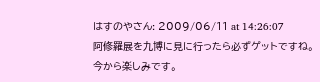はすのやさん: 2009/06/11 at 14:26:07
阿修羅展を九博に見に行ったら必ずゲットですね。
今から楽しみです。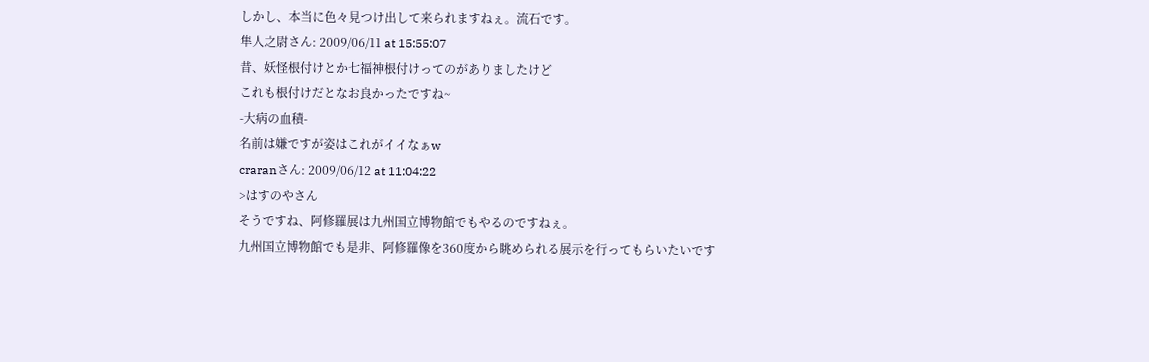しかし、本当に色々見つけ出して来られますねぇ。流石です。
隼人之尉さん: 2009/06/11 at 15:55:07
昔、妖怪根付けとか七福神根付けってのがありましたけど
これも根付けだとなお良かったですね~
-大病の血積-
名前は嫌ですが姿はこれがイイなぁw
craranさん: 2009/06/12 at 11:04:22
>はすのやさん
そうですね、阿修羅展は九州国立博物館でもやるのですねぇ。
九州国立博物館でも是非、阿修羅像を360度から眺められる展示を行ってもらいたいです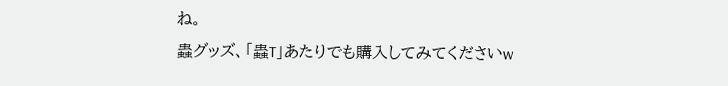ね。
蟲グッズ、「蟲T」あたりでも購入してみてくださいw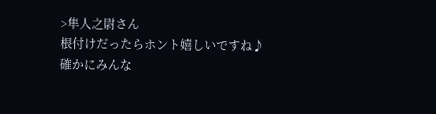>隼人之尉さん
根付けだったらホント嬉しいですね♪
確かにみんな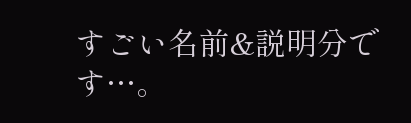すごい名前&説明分です…。